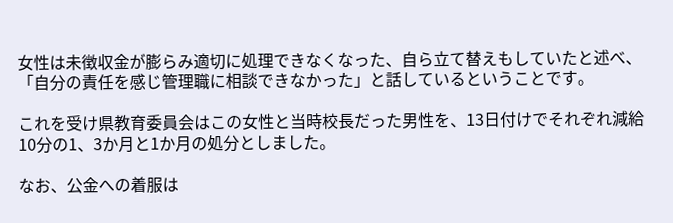女性は未徴収金が膨らみ適切に処理できなくなった、自ら立て替えもしていたと述べ、「自分の責任を感じ管理職に相談できなかった」と話しているということです。

これを受け県教育委員会はこの女性と当時校長だった男性を、13日付けでそれぞれ減給10分の1、3か月と1か月の処分としました。

なお、公金への着服は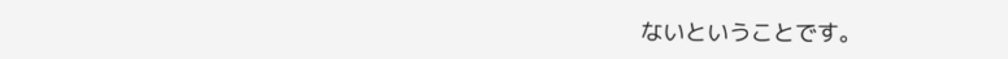ないということです。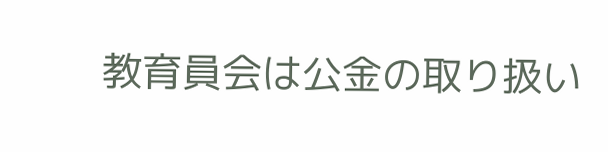教育員会は公金の取り扱い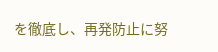を徹底し、再発防止に努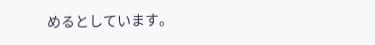めるとしています。